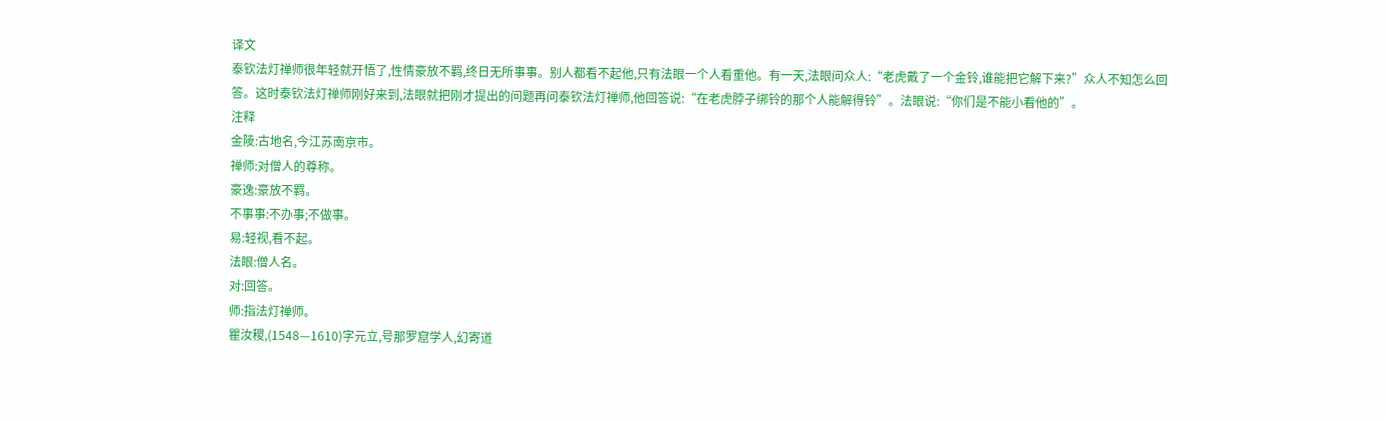译文
泰钦法灯禅师很年轻就开悟了,性情豪放不羁,终日无所事事。别人都看不起他,只有法眼一个人看重他。有一天,法眼问众人:“老虎戴了一个金铃,谁能把它解下来?”众人不知怎么回答。这时泰钦法灯禅师刚好来到,法眼就把刚才提出的问题再问泰钦法灯禅师,他回答说:“在老虎脖子绑铃的那个人能解得铃”。法眼说:“你们是不能小看他的”。
注释
金陵:古地名,今江苏南京市。
禅师:对僧人的尊称。
豪逸:豪放不羁。
不事事:不办事;不做事。
易:轻视,看不起。
法眼:僧人名。
对:回答。
师:指法灯禅师。
瞿汝稷,(1548—1610)字元立,号那罗窟学人,幻寄道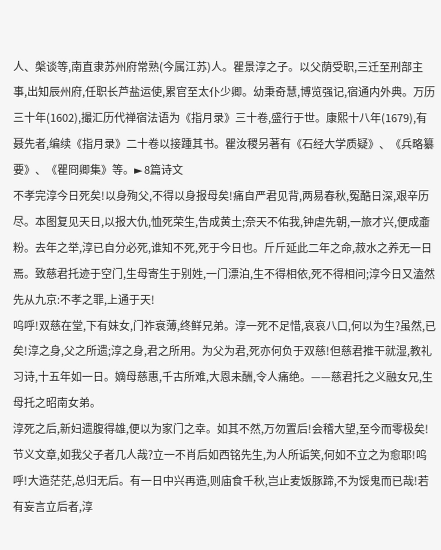人、槃谈等,南直隶苏州府常熟(今属江苏)人。瞿景淳之子。以父荫受职,三迁至刑部主事,出知辰州府,任职长芦盐运使,累官至太仆少卿。幼秉奇慧,博览强记,宿通内外典。万历三十年(1602),撮汇历代禅宿法语为《指月录》三十卷,盛行于世。康熙十八年(1679),有聂先者,编续《指月录》二十卷以接踵其书。瞿汝稷另著有《石经大学质疑》、《兵略纂要》、《瞿冏卿集》等。► 8篇诗文
不孝完淳今日死矣!以身殉父,不得以身报母矣!痛自严君见背,两易春秋,冤酷日深,艰辛历尽。本图复见天日,以报大仇,恤死荣生,告成黄土;奈天不佑我,钟虐先朝,一旅才兴,便成齑粉。去年之举,淳已自分必死,谁知不死,死于今日也。斤斤延此二年之命,菽水之养无一日焉。致慈君托迹于空门,生母寄生于别姓,一门漂泊,生不得相依,死不得相问;淳今日又溘然先从九京:不孝之罪,上通于天!
呜呼!双慈在堂,下有妹女,门祚衰薄,终鲜兄弟。淳一死不足惜,哀哀八口,何以为生?虽然,已矣!淳之身,父之所遗;淳之身,君之所用。为父为君,死亦何负于双慈!但慈君推干就湿,教礼习诗,十五年如一日。嫡母慈惠,千古所难,大恩未酬,令人痛绝。——慈君托之义融女兄,生母托之昭南女弟。
淳死之后,新妇遗腹得雄,便以为家门之幸。如其不然,万勿置后!会稽大望,至今而零极矣!节义文章,如我父子者几人哉?立一不肖后如西铭先生,为人所诟笑,何如不立之为愈耶!呜呼!大造茫茫,总归无后。有一日中兴再造,则庙食千秋,岂止麦饭豚蹄,不为馁鬼而已哉!若有妄言立后者,淳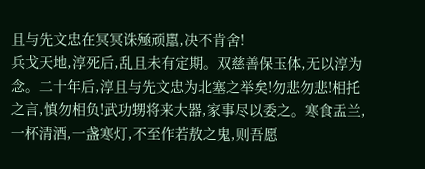且与先文忠在冥冥诛殛顽嚚,决不肯舍!
兵戈天地,淳死后,乱且未有定期。双慈善保玉体,无以淳为念。二十年后,淳且与先文忠为北塞之举矣!勿悲勿悲!相托之言,慎勿相负!武功甥将来大器,家事尽以委之。寒食盂兰,一杯清酒,一盏寒灯,不至作若敖之鬼,则吾愿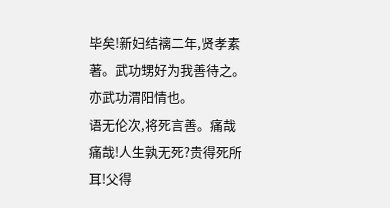毕矣!新妇结褵二年,贤孝素著。武功甥好为我善待之。亦武功渭阳情也。
语无伦次,将死言善。痛哉痛哉!人生孰无死?贵得死所耳!父得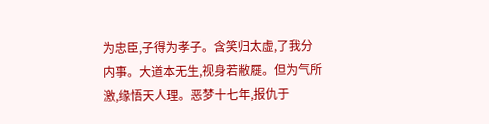为忠臣,子得为孝子。含笑归太虚,了我分内事。大道本无生,视身若敝屣。但为气所激,缘悟天人理。恶梦十七年,报仇于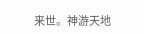来世。神游天地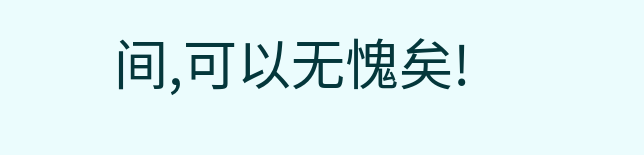间,可以无愧矣!